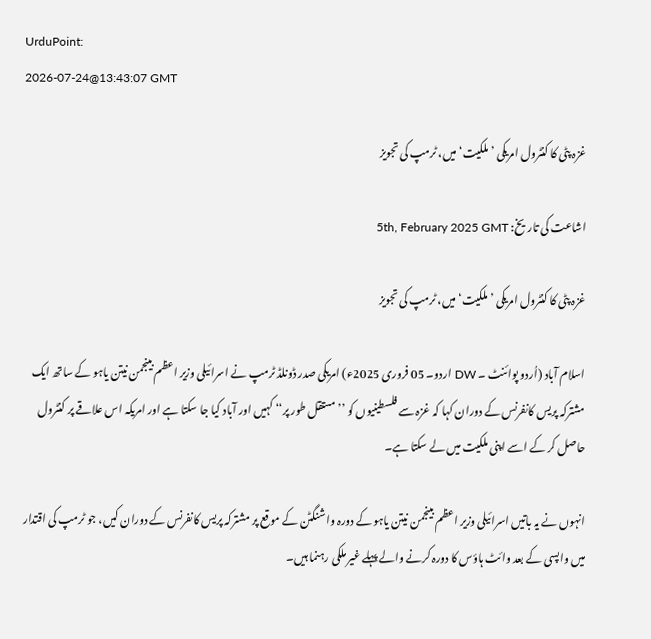UrduPoint:
2026-07-24@13:43:07 GMT

غزہ پٹی کا کنٹرول امریکی ’ملکیت‘ میں، ٹرمپ کی تجویز

اشاعت کی تاریخ: 5th, February 2025 GMT

غزہ پٹی کا کنٹرول امریکی ’ملکیت‘ میں، ٹرمپ کی تجویز

اسلام آباد (اُردو پوائنٹ ۔ DW اردو۔ 05 فروری 2025ء) امریکی صدر ڈونلڈ ٹرمپ نے اسرائیلی وزیر اعظم بینجمن نیتن یاہو کے ساتھ ایک مشترکہ پریس کانفرنس کے دوران کہا کہ غزہ سے فلسطینیوں کو ’’مستقل طور پر‘‘ کہیں اور آباد کیا جا سکتا ہے اور امریکہ اس علاقے پر کنٹرول حاصل کر کے اسے اپنی ملکیت میں لے سکتا ہے۔

انہوں نے یہ باتیں اسرائیلی وزیر اعظم بینجمن نیتن یاہو کے دورہ واشنگٹن کے موقع پر مشترکہ پریس کانفرنس کے دوران کیں، جو ٹرمپ کی اقتدار میں واپسی کے بعد وائٹ ہاؤس کا دورہ کرنے والے پہلے غیر ملکی رہنما ہیں۔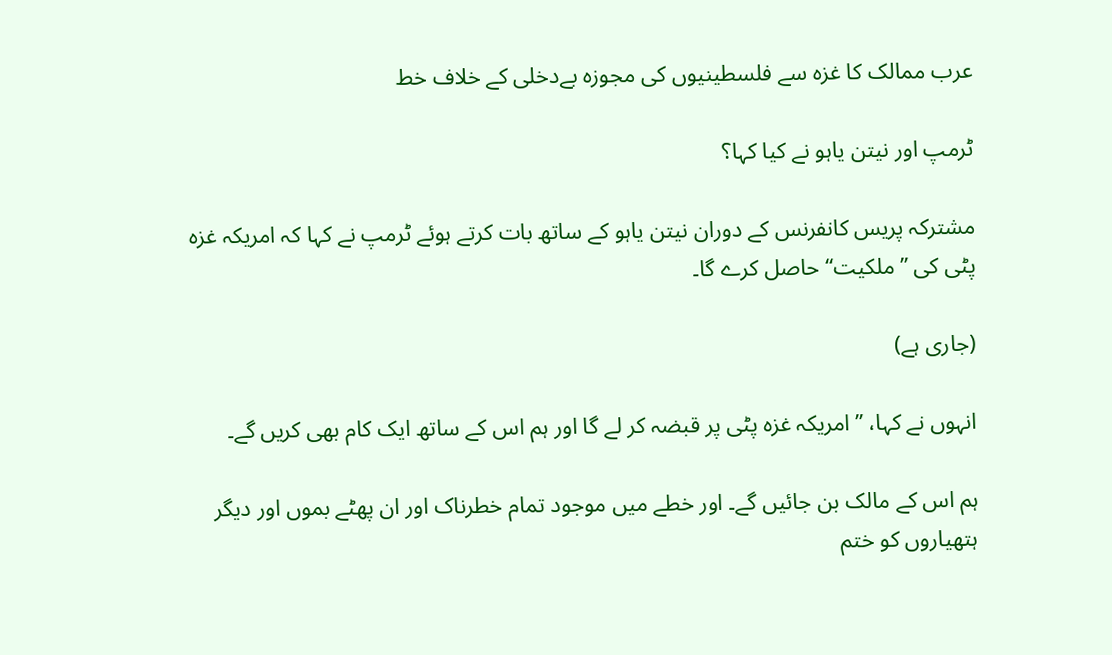عرب ممالک کا غزہ سے فلسطینیوں کی مجوزہ بےدخلی کے خلاف خط

ٹرمپ اور نیتن یاہو نے کیا کہا؟

مشترکہ پریس کانفرنس کے دوران نیتن یاہو کے ساتھ بات کرتے ہوئے ٹرمپ نے کہا کہ امریکہ غزہ پٹی کی ’’ملکیت‘‘ حاصل کرے گا۔

(جاری ہے)

انہوں نے کہا، ’’امریکہ غزہ پٹی پر قبضہ کر لے گا اور ہم اس کے ساتھ ایک کام بھی کریں گے۔

ہم اس کے مالک بن جائیں گے۔ اور خطے میں موجود تمام خطرناک اور ان پھٹے بموں اور دیگر ہتھیاروں کو ختم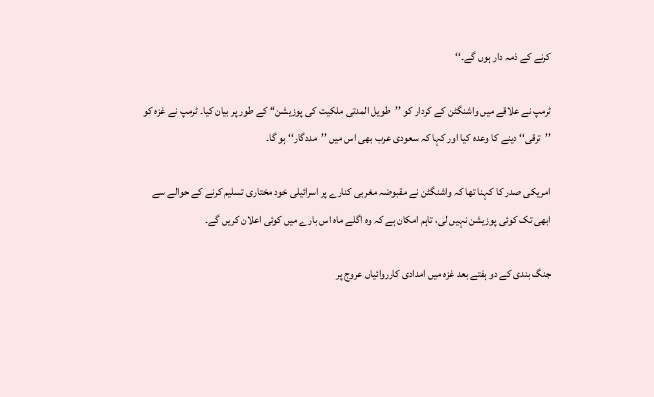کرنے کے ذمہ دار ہوں گے۔‘‘

ٹرمپ نے علاقے میں واشنگٹن کے کردار کو ’’طویل المدتی ملکیت کی پوزیشن‘‘ کے طور پر بیان کیا۔ ٹرمپ نے غزہ کو ’’ترقی‘‘ دینے کا وعدہ کیا اور کہا کہ سعودی عرب بھی اس میں ’’مددگار‘‘ ہو گا۔

امریکی صدر کا کہنا تھا کہ واشنگٹن نے مقبوضہ مغربی کنارے پر اسرائیلی خود مختاری تسلیم کرنے کے حوالے سے ابھی تک کوئی پوزیشن نہیں لی، تاہم امکان ہے کہ وہ اگلے ماہ اس بارے میں کوئی اعلان کریں گے۔

جنگ بندی کے دو ہفتے بعد غزہ میں امدادی کارروائیاں عروج پر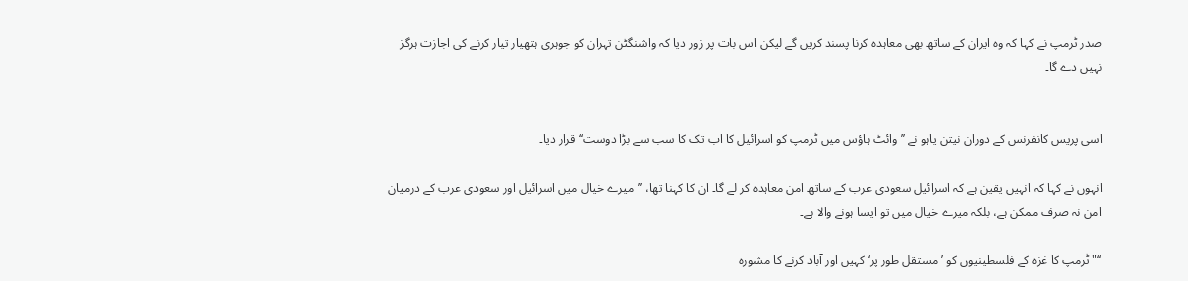صدر ٹرمپ نے کہا کہ وہ ایران کے ساتھ بھی معاہدہ کرنا پسند کریں گے لیکن اس بات پر زور دیا کہ واشنگٹن تہران کو جوہری ہتھیار تیار کرنے کی اجازت ہرگز نہیں دے گا۔


اسی پریس کانفرنس کے دوران نیتن یاہو نے ’’وائٹ ہاؤس میں ٹرمپ کو اسرائیل کا اب تک کا سب سے بڑا دوست‘‘ قرار دیا۔

انہوں نے کہا کہ انہیں یقین ہے کہ اسرائیل سعودی عرب کے ساتھ امن معاہدہ کر لے گا۔ ان کا کہنا تھا، ’’میرے خیال میں اسرائیل اور سعودی عرب کے درمیان امن نہ صرف ممکن ہے، بلکہ میرے خیال میں تو ایسا ہونے والا ہے۔

‘‘" ٹرمپ کا غزہ کے فلسطینیوں کو ’مستقل طور پر‘ کہیں اور آباد کرنے کا مشورہ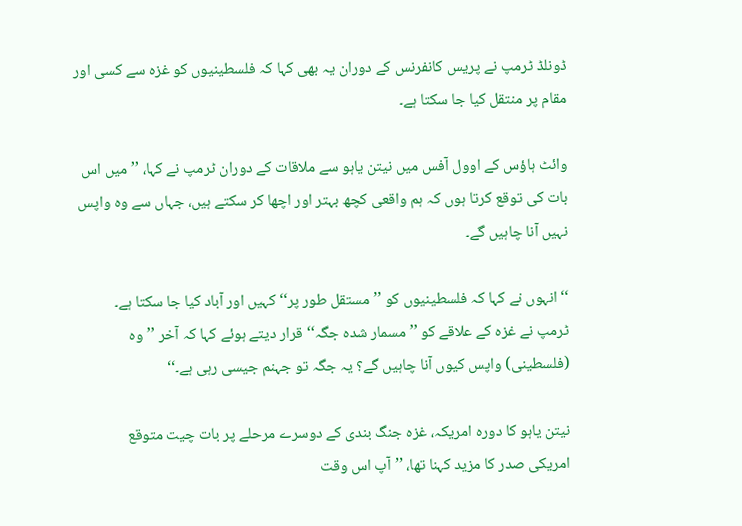ڈونلڈ ٹرمپ نے پریس کانفرنس کے دوران یہ بھی کہا کہ فلسطینیوں کو غزہ سے کسی اور مقام پر منتقل کیا جا سکتا ہے۔

وائٹ ہاؤس کے اوول آفس میں نیتن یاہو سے ملاقات کے دوران ٹرمپ نے کہا، ’’میں اس بات کی توقع کرتا ہوں کہ ہم واقعی کچھ بہتر اور اچھا کر سکتے ہیں، جہاں سے وہ واپس نہیں آنا چاہیں گے۔

‘‘ انہوں نے کہا کہ فلسطینیوں کو ’’مستقل طور پر‘‘ کہیں اور آباد کیا جا سکتا ہے۔
ٹرمپ نے غزہ کے علاقے کو ’’مسمار شدہ جگہ‘‘ قرار دیتے ہوئے کہا کہ آخر ’’وہ (فلسطینی) واپس کیوں آنا چاہیں گے؟ یہ جگہ تو جہنم جیسی رہی ہے۔‘‘

نیتن یاہو کا دورہ امریکہ، غزہ جنگ بندی کے دوسرے مرحلے پر بات چیت متوقع
امریکی صدر کا مزید کہنا تھا، ’’آپ اس وقت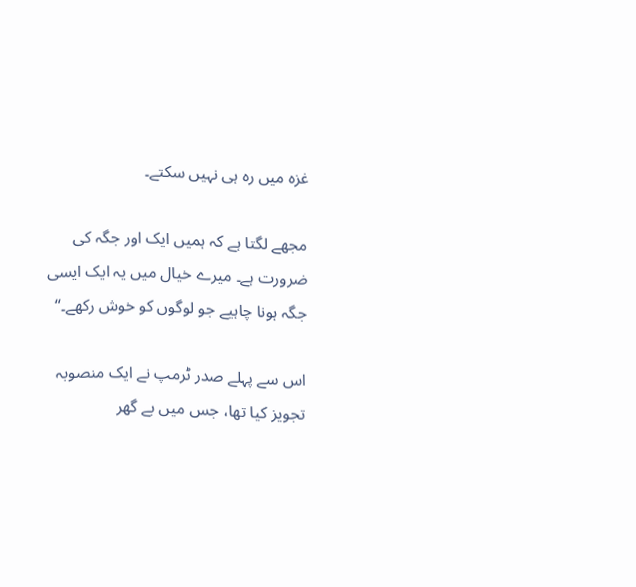غزہ میں رہ ہی نہیں سکتے۔

مجھے لگتا ہے کہ ہمیں ایک اور جگہ کی ضرورت ہے۔ میرے خیال میں یہ ایک ایسی جگہ ہونا چاہیے جو لوگوں کو خوش رکھے۔‘‘

اس سے پہلے صدر ٹرمپ نے ایک منصوبہ تجویز کیا تھا، جس میں بے گھر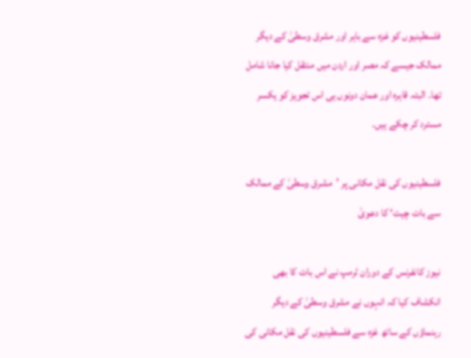فلسطینیوں کو غزہ سے باہر اور مشرق وسطیٰ کے دیگر ممالک جیسے کہ مصر اور اردن میں منتقل کیا جانا شامل تھا۔ البتہ قاہرہ اور عمان دونوں ہی اس تجویز کو یکسر مسترد کر چکے ہیں۔

فلسطینیوں کی نقل مکانی پر ’مشرق وسطیٰ کے ممالک سے بات چیت‘ کا دعویٰ

نیوز کانفرنس کے دوران ٹرمپ نے اس بات کا بھی انکشاف کیا کہ انہوں نے مشرق وسطیٰ کے دیگر رہنماؤں کے ساتھ غزہ سے فلسطینیوں کی نقل مکانی کی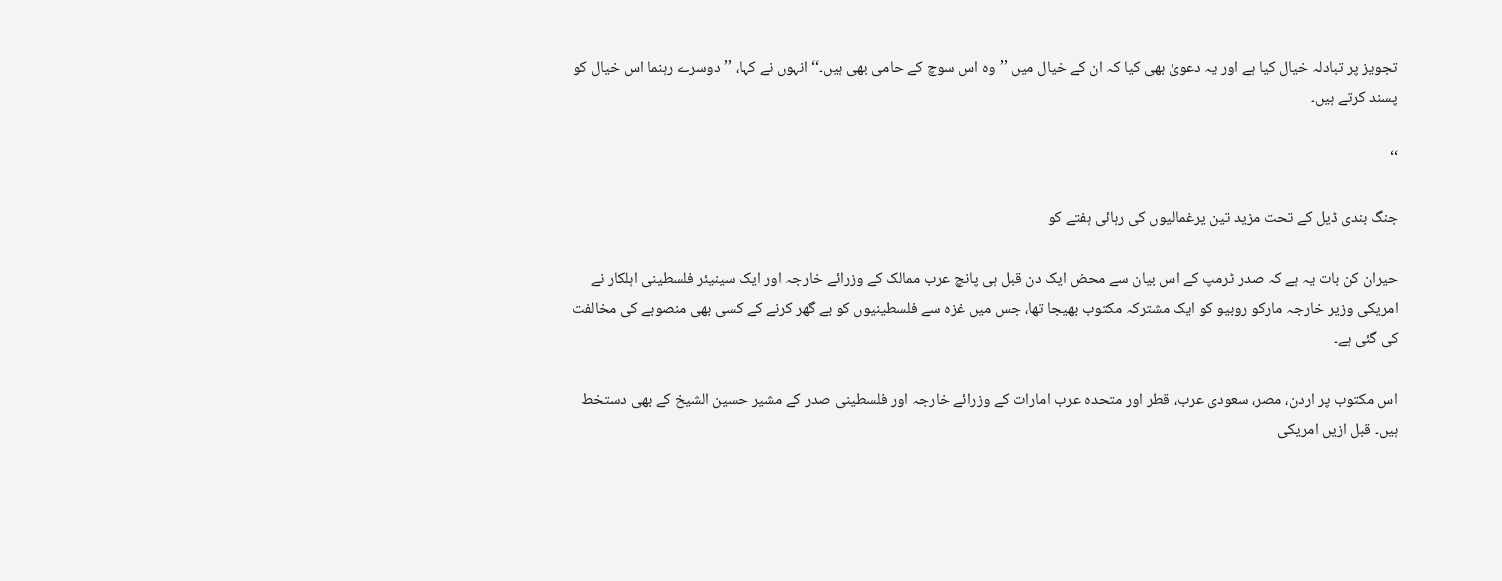تجویز پر تبادلہ خیال کیا ہے اور یہ دعویٰ بھی کیا کہ ان کے خیال میں ’’وہ اس سوچ کے حامی بھی ہیں۔‘‘ انہوں نے کہا، ’’دوسرے رہنما اس خیال کو پسند کرتے ہیں۔

‘‘

جنگ بندی ڈیل کے تحت مزید تین یرغمالیوں کی رہائی ہفتے کو

حیران کن بات یہ ہے کہ صدر ٹرمپ کے اس بیان سے محض ایک دن قبل ہی پانچ عرب ممالک کے وزرائے خارجہ اور ایک سینیئر فلسطینی اہلکار نے امریکی وزیر خارجہ مارکو روبیو کو ایک مشترکہ مکتوب بھیجا تھا، جس میں غزہ سے فلسطینیوں کو بے گھر کرنے کے کسی بھی منصوبے کی مخالفت کی گئی ہے۔

اس مکتوب پر اردن، مصر، سعودی عرب، قطر اور متحدہ عرب امارات کے وزرائے خارجہ اور فلسطینی صدر کے مشیر حسین الشیخ کے بھی دستخط ہیں۔ قبل ازیں امریکی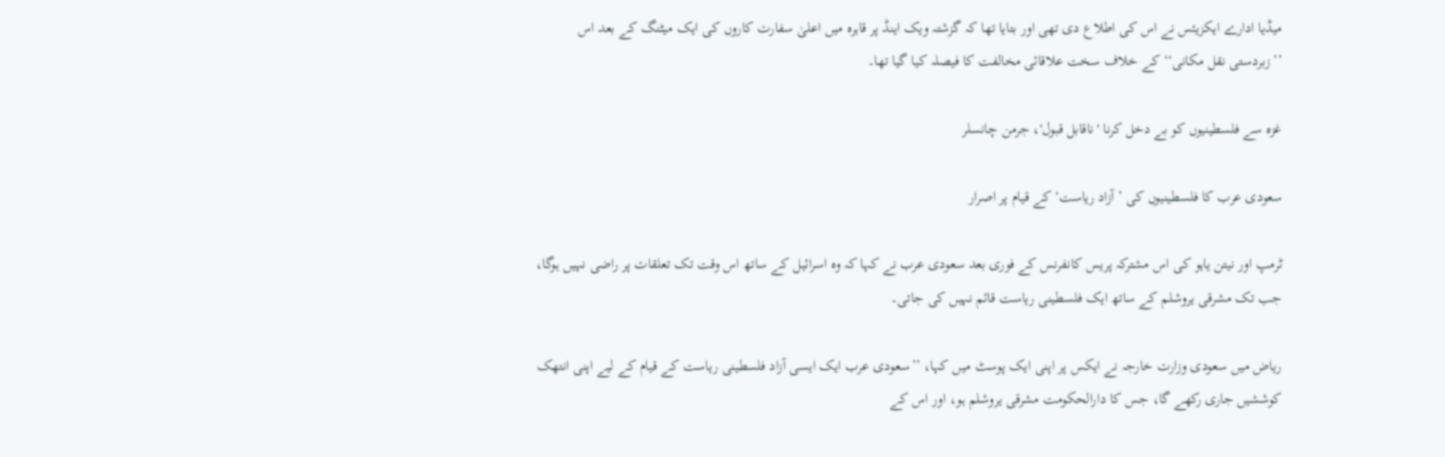میڈیا ادارے ایکزیئس نے اس کی اطلاع دی تھی اور بتایا تھا کہ گزشتہ ویک اینڈ پر قاہرہ میں اعلیٰ سفارت کاروں کی ایک میٹنگ کے بعد اس ’’زبردستی نقل مکانی‘‘ کے خلاف سخت علاقائی مخالفت کا فیصلہ کیا گیا تھا۔

غزہ سے فلسطینیوں کو بے دخل کرنا 'ناقابل قبول'، جرمن چانسلر

سعودی عرب کا فلسطینیوں کی ’آزاد ریاست‘ کے قیام پر اصرار

ٹرمپ اور نیتن یاہو کی اس مشترکہ پریس کانفرنس کے فوری بعد سعودی عرب نے کہا کہ وہ اسرائیل کے ساتھ اس وقت تک تعلقات پر راضی نہیں ہوگا، جب تک مشرقی یروشلم کے ساتھ ایک فلسطینی ریاست قائم نہیں کی جاتی۔

ریاض میں سعودی وزارت خارجہ نے ایکس پر اپنی ایک پوسٹ میں کہا، ’’سعودی عرب ایک ایسی آزاد فلسطینی ریاست کے قیام کے لیے اپنی انتھک کوششیں جاری رکھے گا، جس کا دارالحکومت مشرقی یروشلم ہو، اور اس کے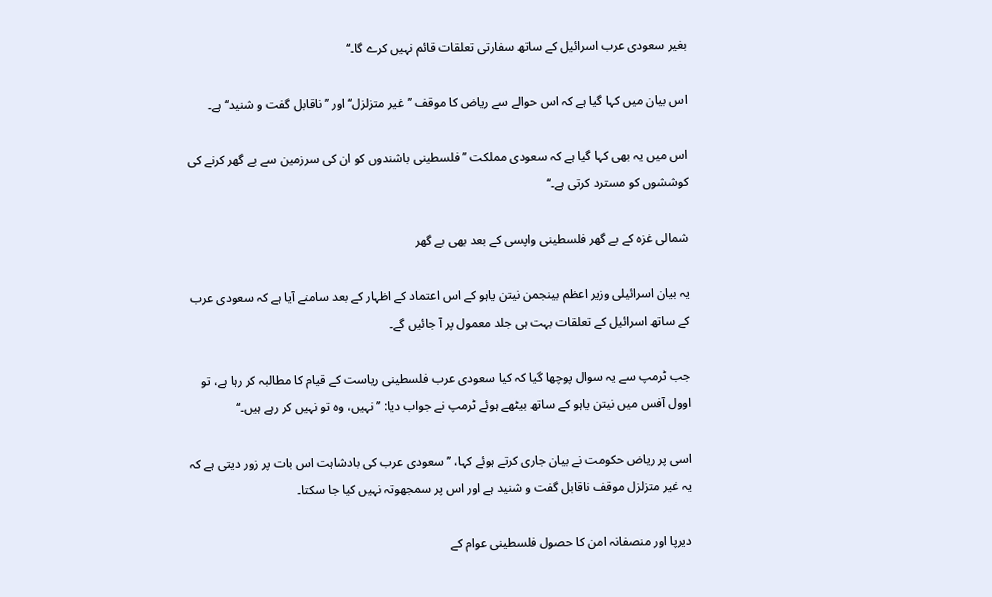بغیر سعودی عرب اسرائیل کے ساتھ سفارتی تعلقات قائم نہیں کرے گا۔‘‘

اس بیان میں کہا گیا ہے کہ اس حوالے سے ریاض کا موقف ’’غیر متزلزل‘‘ اور ’’ناقابل گفت و شنید‘‘ ہے۔

اس میں یہ بھی کہا گیا ہے کہ سعودی مملکت ’’فلسطینی باشندوں کو ان کی سرزمین سے بے گھر کرنے کی کوششوں کو مسترد کرتی ہے۔‘‘

شمالی غزہ کے بے گھر فلسطینی واپسی کے بعد بھی بے گھر

یہ بیان اسرائیلی وزیر اعظم بینجمن نیتن یاہو کے اس اعتماد کے اظہار کے بعد سامنے آیا ہے کہ سعودی عرب کے ساتھ اسرائیل کے تعلقات بہت ہی جلد معمول پر آ جائیں گے۔

جب ٹرمپ سے یہ سوال پوچھا گیا کہ کیا سعودی عرب فلسطینی ریاست کے قیام کا مطالبہ کر رہا ہے، تو اوول آفس میں نیتن یاہو کے ساتھ بیٹھے ہوئے ٹرمپ نے جواب دیا: ’’نہیں، وہ تو نہیں کر رہے ہیں۔‘‘

اسی پر ریاض حکومت نے بیان جاری کرتے ہوئے کہا، ’’سعودی عرب کی بادشاہت اس بات پر زور دیتی ہے کہ یہ غیر متزلزل موقف ناقابل گفت و شنید ہے اور اس پر سمجھوتہ نہیں کیا جا سکتا۔

دیرپا اور منصفانہ امن کا حصول فلسطینی عوام کے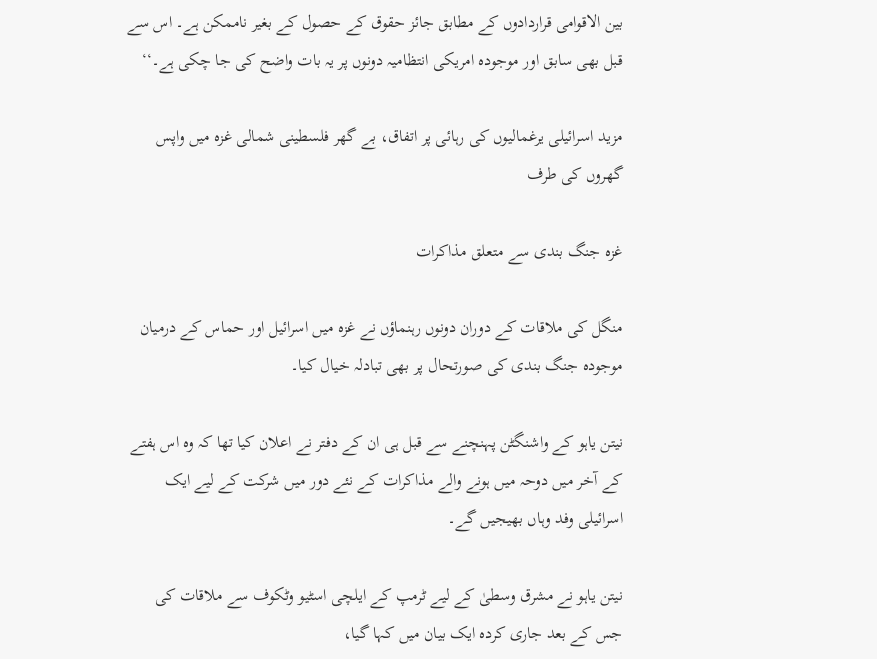بین الاقوامی قراردادوں کے مطابق جائز حقوق کے حصول کے بغیر ناممکن ہے۔ اس سے قبل بھی سابق اور موجودہ امریکی انتظامیہ دونوں پر یہ بات واضح کی جا چکی ہے۔‘‘

مزید اسرائیلی یرغمالیوں کی رہائی پر اتفاق، بے گھر فلسطینی شمالی غزہ میں واپس گھروں کی طرف

غزہ جنگ بندی سے متعلق مذاکرات

منگل کی ملاقات کے دوران دونوں رہنماؤں نے غزہ میں اسرائیل اور حماس کے درمیان موجودہ جنگ بندی کی صورتحال پر بھی تبادلہ خیال کیا۔

نیتن یاہو کے واشنگٹن پہنچنے سے قبل ہی ان کے دفتر نے اعلان کیا تھا کہ وہ اس ہفتے کے آخر میں دوحہ میں ہونے والے مذاکرات کے نئے دور میں شرکت کے لیے ایک اسرائیلی وفد وہاں بھیجیں گے۔

نیتن یاہو نے مشرق وسطیٰ کے لیے ٹرمپ کے ایلچی اسٹیو وٹکوف سے ملاقات کی جس کے بعد جاری کردہ ایک بیان میں کہا گیا،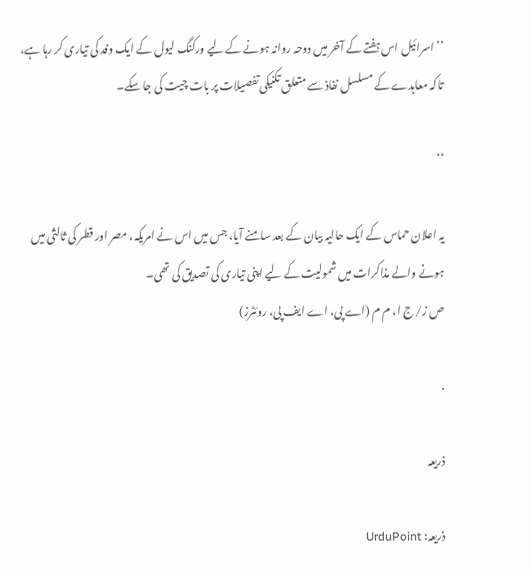’’اسرائیل اس ہفتے کے آخر میں دوحہ روانہ ہونے کے لیے ورکنگ لیول کے ایک وفد کی تیاری کر رہا ہے، تاکہ معاہدے کے مسلسل نفاذ سے متعلق تکنیکی تفصیلات پر بات چیت کی جا سکے۔

‘‘

یہ اعلان حماس کے ایک حالیہ بیان کے بعد سامنے آیا، جس میں اس نے امریکہ، مصر اور قطر کی ثالثی میں ہونے والے مذاکرات میں شمولیت کے لیے اپنی تیاری کی تصدیق کی تھی۔
ص ز/ ج ا، م م (اے پی، اے ایف پی، روئٹرز)

.

ذریعہ

ذریعہ: UrduPoint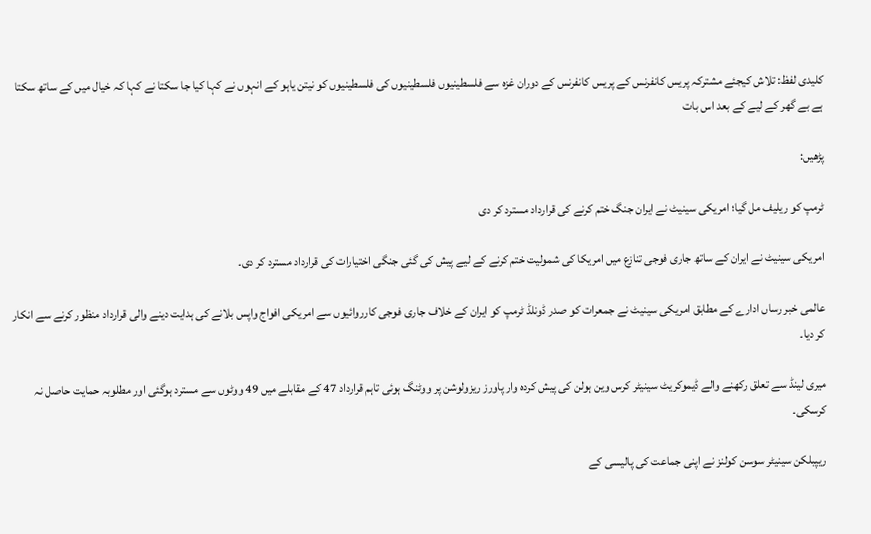کلیدی لفظ: تلاش کیجئے مشترکہ پریس کانفرنس کے پریس کانفرنس کے دوران غزہ سے فلسطینیوں فلسطینیوں کی فلسطینیوں کو نیتن یاہو کے انہوں نے کہا کیا جا سکتا نے کہا کہ خیال میں کے ساتھ سکتا ہے بے گھر کے لیے کے بعد اس بات

پڑھیں:

ٹرمپ کو ریلیف مل گیا؛ امریکی سینیٹ نے ایران جنگ ختم کرنے کی قرارداد مسترد کر دی

امریکی سینیٹ نے ایران کے ساتھ جاری فوجی تنازع میں امریکا کی شمولیت ختم کرنے کے لیے پیش کی گئی جنگی اختیارات کی قرارداد مسترد کر دی۔

عالمی خبر رساں ادارے کے مطابق امریکی سینیٹ نے جمعرات کو صدر ڈونلڈ ٹرمپ کو ایران کے خلاف جاری فوجی کارروائیوں سے امریکی افواج واپس بلانے کی ہدایت دینے والی قرارداد منظور کرنے سے انکار کر دیا۔

میری لینڈ سے تعلق رکھنے والے ڈیموکریٹ سینیٹر کرس وین ہولن کی پیش کردہ وار پاورز ریزولوشن پر ووٹنگ ہوئی تاہم قرارداد 47 کے مقابلے میں 49 ووٹوں سے مسترد ہوگئی اور مطلوبہ حمایت حاصل نہ کرسکی۔

ریپبلکن سینیٹر سوسن کولنز نے اپنی جماعت کی پالیسی کے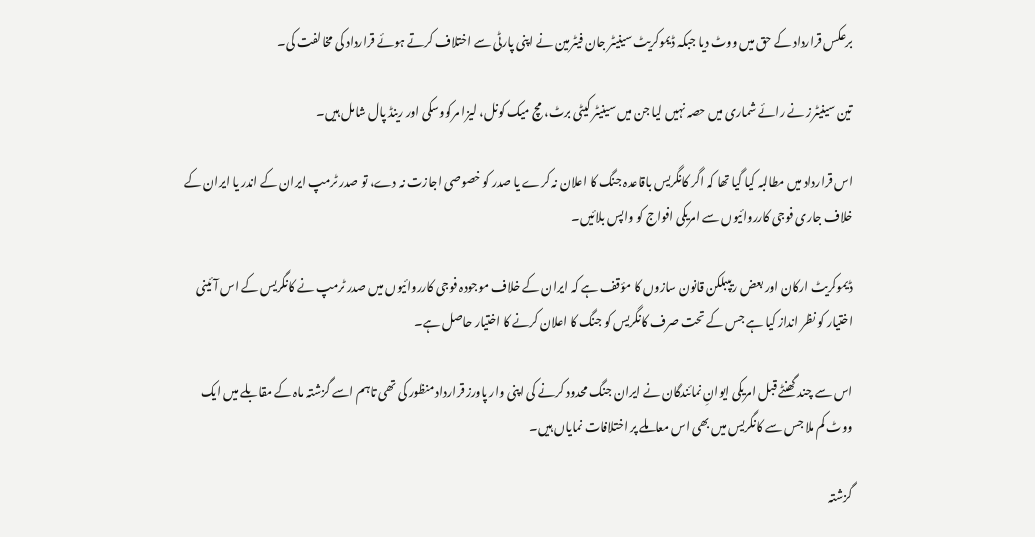برعکس قرارداد کے حق میں ووٹ دیا جبکہ ڈیموکریٹ سینیٹر جان فیٹرمین نے اپنی پارٹی سے اختلاف کرتے ہوئے قرارداد کی مخالفت کی۔

تین سینیٹرز نے رائے شماری میں حصہ نہیں لیا جن میں سینیٹر کیٹی برٹ، مچ میک کونل، لیزا مرکووسکی اور رینڈ پال شامل ہیں۔

اس قرارداد میں مطالبہ کیا گیا تھا کہ اگر کانگریس باقاعدہ جنگ کا اعلان نہ کرے یا صدر کو خصوصی اجازت نہ دے، تو صدر ٹرمپ ایران کے اندر یا ایران کے خلاف جاری فوجی کارروائیوں سے امریکی افواج کو واپس بلائیں۔

ڈیموکریٹ ارکان اور بعض ریپبلکن قانون سازوں کا مؤقف ہے کہ ایران کے خلاف موجودہ فوجی کارروائیوں میں صدر ٹرمپ نے کانگریس کے اس آئینی اختیار کو نظر انداز کیا ہے جس کے تحت صرف کانگریس کو جنگ کا اعلان کرنے کا اختیار حاصل ہے۔

اس سے چند گھنٹے قبل امریکی ایوانِ نمائندگان نے ایران جنگ محدود کرنے کی اپنی وار پاورز قرارداد منظور کی تھی تاہم اسے گزشتہ ماہ کے مقابلے میں ایک ووٹ کم ملا جس سے کانگریس میں بھی اس معاملے پر اختلافات نمایاں ہیں۔

گزشتہ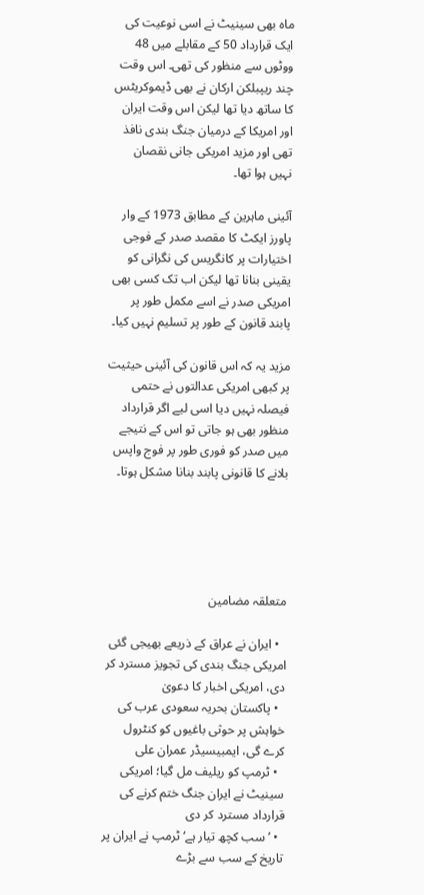ماہ بھی سینیٹ نے اسی نوعیت کی ایک قرارداد 50 کے مقابلے میں 48 ووٹوں سے منظور کی تھی۔ اس وقت چند ریپبلکن ارکان نے بھی ڈیموکریٹس کا ساتھ دیا تھا لیکن اس وقت ایران اور امریکا کے درمیان جنگ بندی نافذ تھی اور مزید امریکی جانی نقصان نہیں ہوا تھا۔

آئینی ماہرین کے مطابق 1973 کے وار پاورز ایکٹ کا مقصد صدر کے فوجی اختیارات پر کانگریس کی نگرانی کو یقینی بنانا تھا لیکن اب تک کسی بھی امریکی صدر نے اسے مکمل طور پر پابند قانون کے طور پر تسلیم نہیں کیا۔

مزید یہ کہ اس قانون کی آئینی حیثیت پر کبھی امریکی عدالتوں نے حتمی فیصلہ نہیں دیا اسی لیے اگر قرارداد منظور بھی ہو جاتی تو اس کے نتیجے میں صدر کو فوری طور پر فوج واپس بلانے کا قانونی پابند بنانا مشکل ہوتا۔





متعلقہ مضامین

  • ایران نے عراق کے ذریعے بھیجی گئی امریکی جنگ بندی کی تجویز مسترد کر دی، امریکی اخبار کا دعویٰ
  • پاکستان بحریہ سعودی عرب کی خواہش پر حوثی باغیوں کو کنٹرول کرے گی، ایمبیسیڈر عمران علی
  • ٹرمپ کو ریلیف مل گیا؛ امریکی سینیٹ نے ایران جنگ ختم کرنے کی قرارداد مسترد کر دی
  • ’سب کچھ تیار ہے‘ ٹرمپ نے ایران پر تاریخ کے سب سے بڑے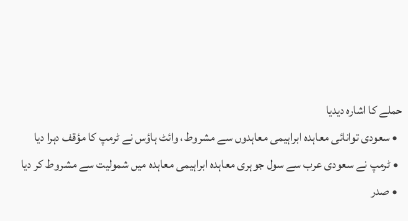حملے کا اشارہ دیدیا
  • سعودی توانائی معاہدہ ابراہیمی معاہدوں سے مشروط، وائٹ ہاؤس نے ٹرمپ کا مؤقف دہرا دیا
  • ٹرمپ نے سعودی عرب سے سول جوہری معاہدہ ابراہیمی معاہدہ میں شمولیت سے مشروط کر دیا
  • صدر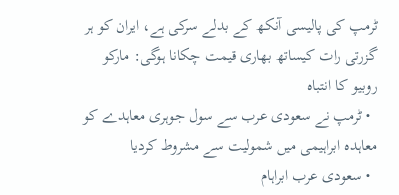ٹرمپ کی پالیسی آنکھ کے بدلے سرکی ہے، ایران کو ہر گزرتی رات کیساتھ بھاری قیمت چکانا ہوگی: مارکو روبیو کا انتباہ
  • ٹرمپ نے سعودی عرب سے سول جوہری معاہدے کو معاہدہ ابراہیمی میں شمولیت سے مشروط کردیا
  • سعودی عرب ابراہام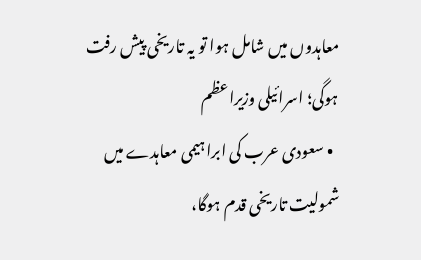معاہدوں میں شامل ہوا تو یہ تاریخی پیش رفت ہوگی؛ اسرائیلی وزیراعظم
  • سعودی عرب کی ابراہیمی معاہدے میں شمولیت تاریخی قدم ہوگا،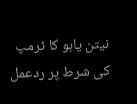نیتن یاہو کا ٹرمپ کی شرط پر ردعمل